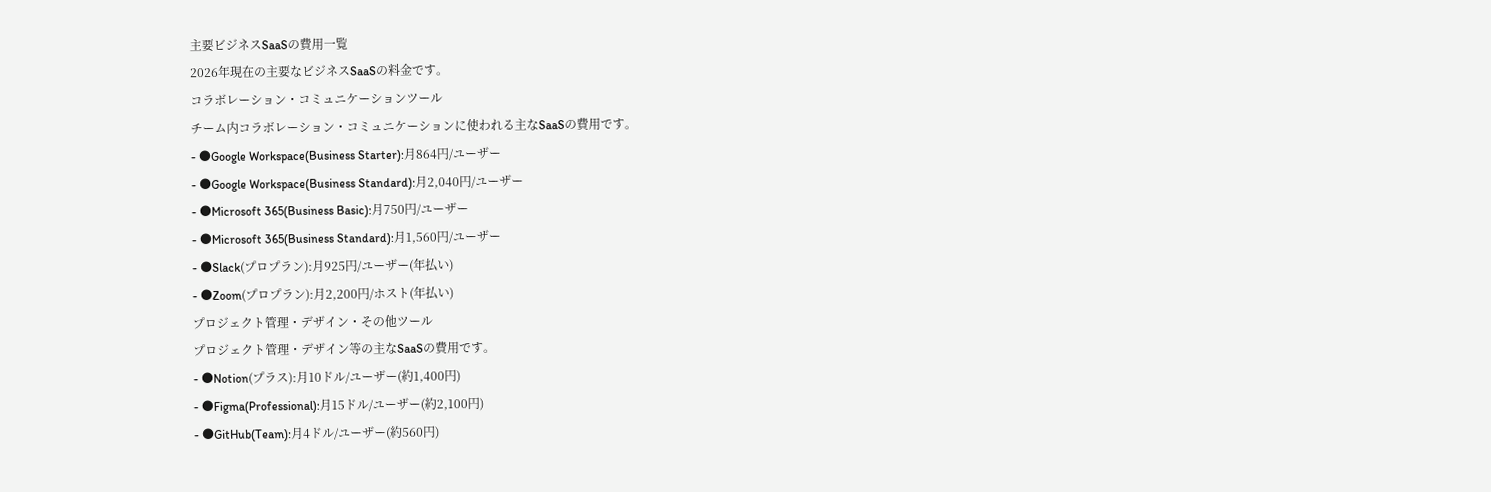主要ビジネスSaaSの費用一覧
2026年現在の主要なビジネスSaaSの料金です。
コラボレーション・コミュニケーションツール
チーム内コラボレーション・コミュニケーションに使われる主なSaaSの費用です。
- ●Google Workspace(Business Starter):月864円/ユーザー
- ●Google Workspace(Business Standard):月2,040円/ユーザー
- ●Microsoft 365(Business Basic):月750円/ユーザー
- ●Microsoft 365(Business Standard):月1,560円/ユーザー
- ●Slack(プロプラン):月925円/ユーザー(年払い)
- ●Zoom(プロプラン):月2,200円/ホスト(年払い)
プロジェクト管理・デザイン・その他ツール
プロジェクト管理・デザイン等の主なSaaSの費用です。
- ●Notion(プラス):月10ドル/ユーザー(約1,400円)
- ●Figma(Professional):月15ドル/ユーザー(約2,100円)
- ●GitHub(Team):月4ドル/ユーザー(約560円)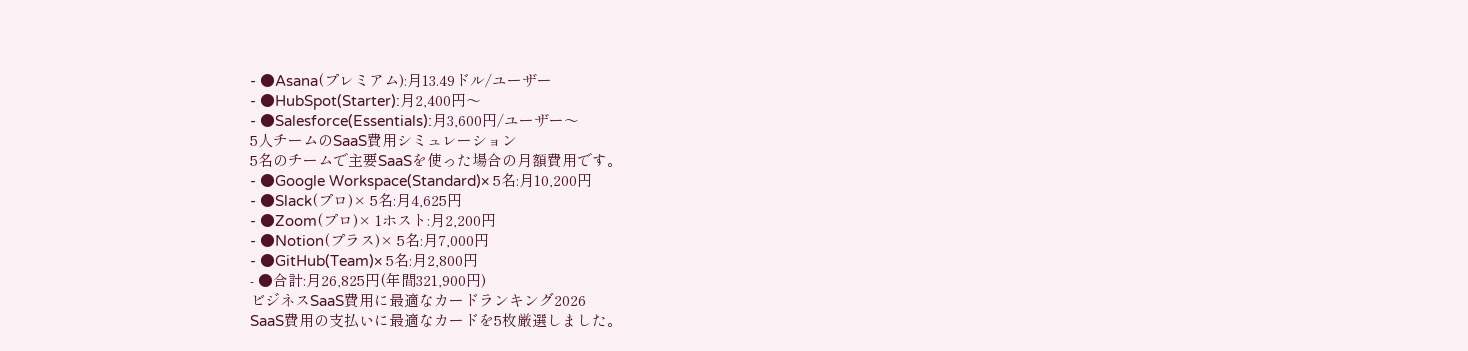- ●Asana(プレミアム):月13.49ドル/ユーザー
- ●HubSpot(Starter):月2,400円〜
- ●Salesforce(Essentials):月3,600円/ユーザー〜
5人チームのSaaS費用シミュレーション
5名のチームで主要SaaSを使った場合の月額費用です。
- ●Google Workspace(Standard)× 5名:月10,200円
- ●Slack(プロ)× 5名:月4,625円
- ●Zoom(プロ)× 1ホスト:月2,200円
- ●Notion(プラス)× 5名:月7,000円
- ●GitHub(Team)× 5名:月2,800円
- ●合計:月26,825円(年間321,900円)
ビジネスSaaS費用に最適なカードランキング2026
SaaS費用の支払いに最適なカードを5枚厳選しました。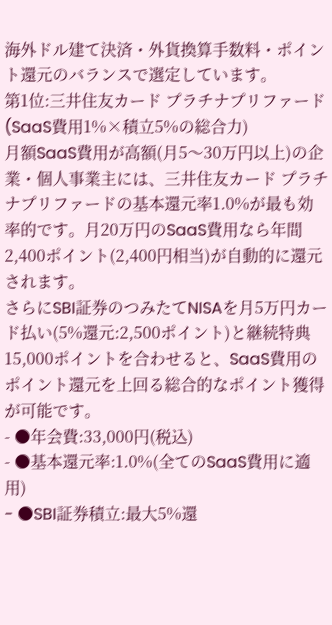海外ドル建て決済・外貨換算手数料・ポイント還元のバランスで選定しています。
第1位:三井住友カード プラチナプリファード(SaaS費用1%×積立5%の総合力)
月額SaaS費用が高額(月5〜30万円以上)の企業・個人事業主には、三井住友カード プラチナプリファードの基本還元率1.0%が最も効率的です。月20万円のSaaS費用なら年間2,400ポイント(2,400円相当)が自動的に還元されます。
さらにSBI証券のつみたてNISAを月5万円カード払い(5%還元:2,500ポイント)と継続特典15,000ポイントを合わせると、SaaS費用のポイント還元を上回る総合的なポイント獲得が可能です。
- ●年会費:33,000円(税込)
- ●基本還元率:1.0%(全てのSaaS費用に適用)
- ●SBI証券積立:最大5%還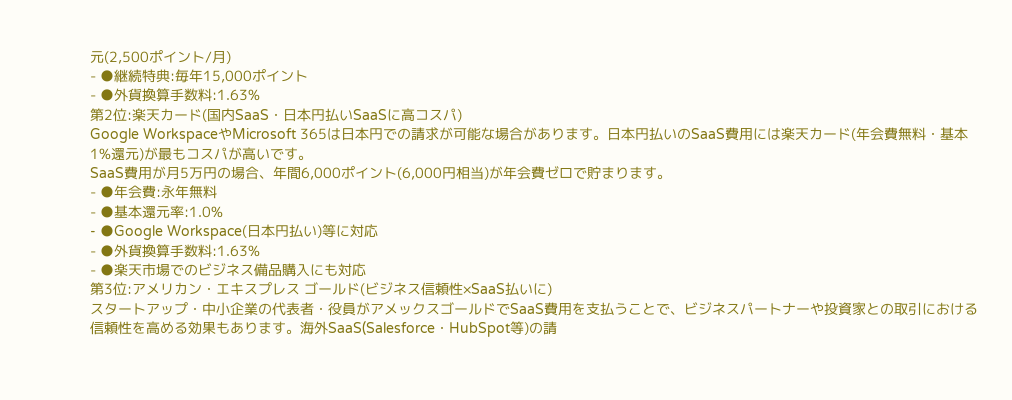元(2,500ポイント/月)
- ●継続特典:毎年15,000ポイント
- ●外貨換算手数料:1.63%
第2位:楽天カード(国内SaaS・日本円払いSaaSに高コスパ)
Google WorkspaceやMicrosoft 365は日本円での請求が可能な場合があります。日本円払いのSaaS費用には楽天カード(年会費無料・基本1%還元)が最もコスパが高いです。
SaaS費用が月5万円の場合、年間6,000ポイント(6,000円相当)が年会費ゼロで貯まります。
- ●年会費:永年無料
- ●基本還元率:1.0%
- ●Google Workspace(日本円払い)等に対応
- ●外貨換算手数料:1.63%
- ●楽天市場でのビジネス備品購入にも対応
第3位:アメリカン・エキスプレス ゴールド(ビジネス信頼性×SaaS払いに)
スタートアップ・中小企業の代表者・役員がアメックスゴールドでSaaS費用を支払うことで、ビジネスパートナーや投資家との取引における信頼性を高める効果もあります。海外SaaS(Salesforce・HubSpot等)の請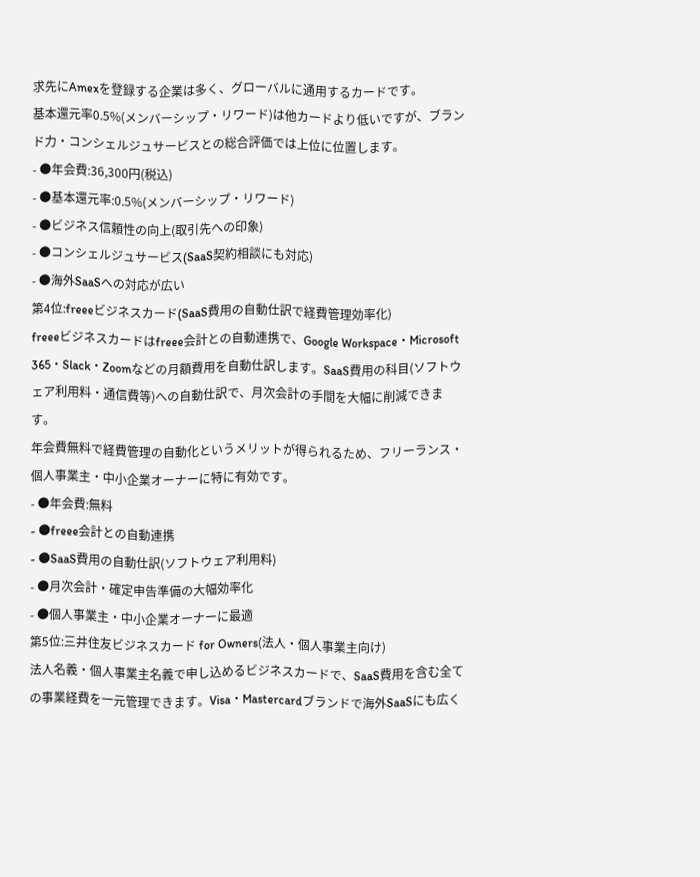求先にAmexを登録する企業は多く、グローバルに通用するカードです。
基本還元率0.5%(メンバーシップ・リワード)は他カードより低いですが、ブランド力・コンシェルジュサービスとの総合評価では上位に位置します。
- ●年会費:36,300円(税込)
- ●基本還元率:0.5%(メンバーシップ・リワード)
- ●ビジネス信頼性の向上(取引先への印象)
- ●コンシェルジュサービス(SaaS契約相談にも対応)
- ●海外SaaSへの対応が広い
第4位:freeeビジネスカード(SaaS費用の自動仕訳で経費管理効率化)
freeeビジネスカードはfreee会計との自動連携で、Google Workspace・Microsoft 365・Slack・Zoomなどの月額費用を自動仕訳します。SaaS費用の科目(ソフトウェア利用料・通信費等)への自動仕訳で、月次会計の手間を大幅に削減できます。
年会費無料で経費管理の自動化というメリットが得られるため、フリーランス・個人事業主・中小企業オーナーに特に有効です。
- ●年会費:無料
- ●freee会計との自動連携
- ●SaaS費用の自動仕訳(ソフトウェア利用料)
- ●月次会計・確定申告準備の大幅効率化
- ●個人事業主・中小企業オーナーに最適
第5位:三井住友ビジネスカード for Owners(法人・個人事業主向け)
法人名義・個人事業主名義で申し込めるビジネスカードで、SaaS費用を含む全ての事業経費を一元管理できます。Visa・Mastercardブランドで海外SaaSにも広く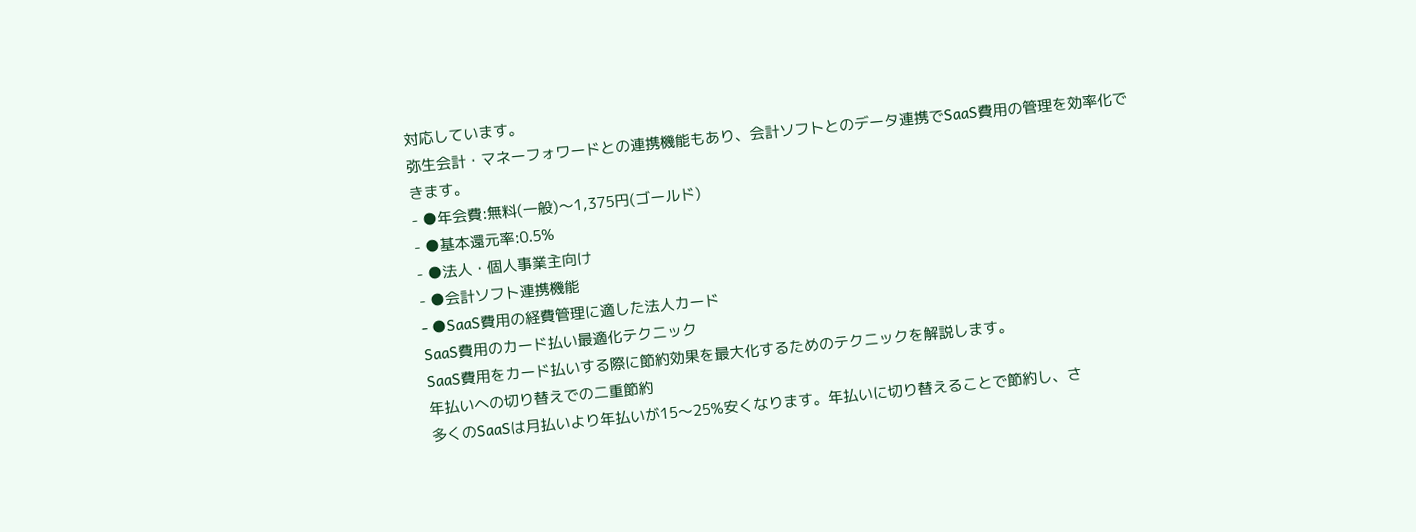対応しています。
弥生会計・マネーフォワードとの連携機能もあり、会計ソフトとのデータ連携でSaaS費用の管理を効率化できます。
- ●年会費:無料(一般)〜1,375円(ゴールド)
- ●基本還元率:0.5%
- ●法人・個人事業主向け
- ●会計ソフト連携機能
- ●SaaS費用の経費管理に適した法人カード
SaaS費用のカード払い最適化テクニック
SaaS費用をカード払いする際に節約効果を最大化するためのテクニックを解説します。
年払いへの切り替えでの二重節約
多くのSaaSは月払いより年払いが15〜25%安くなります。年払いに切り替えることで節約し、さ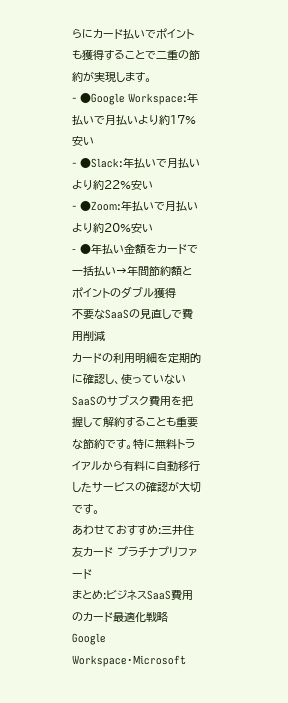らにカード払いでポイントも獲得することで二重の節約が実現します。
- ●Google Workspace:年払いで月払いより約17%安い
- ●Slack:年払いで月払いより約22%安い
- ●Zoom:年払いで月払いより約20%安い
- ●年払い金額をカードで一括払い→年間節約額とポイントのダブル獲得
不要なSaaSの見直しで費用削減
カードの利用明細を定期的に確認し、使っていないSaaSのサブスク費用を把握して解約することも重要な節約です。特に無料トライアルから有料に自動移行したサービスの確認が大切です。
あわせておすすめ:三井住友カード プラチナプリファード
まとめ:ビジネスSaaS費用のカード最適化戦略
Google Workspace・Microsoft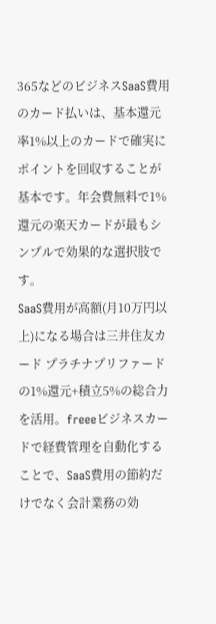365などのビジネスSaaS費用のカード払いは、基本還元率1%以上のカードで確実にポイントを回収することが基本です。年会費無料で1%還元の楽天カードが最もシンプルで効果的な選択肢です。
SaaS費用が高額(月10万円以上)になる場合は三井住友カード プラチナプリファードの1%還元+積立5%の総合力を活用。freeeビジネスカードで経費管理を自動化することで、SaaS費用の節約だけでなく会計業務の効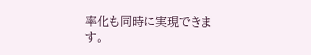率化も同時に実現できます。